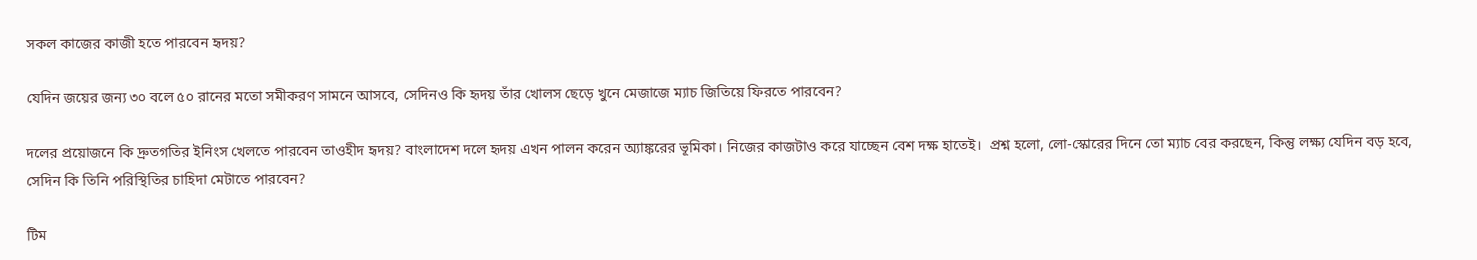সকল কাজের কাজী হতে পারবেন হৃদয়?

যেদিন জয়ের জন্য ৩০ বলে ৫০ রানের মতো সমীকরণ সামনে আসবে, সেদিনও কি হৃদয় তাঁর খোলস ছেড়ে খুনে মেজাজে ম্যাচ জিতিয়ে ফিরতে পারবেন?

দলের প্রয়োজনে কি দ্রুতগতির ইনিংস খেলতে পারবেন তাওহীদ হৃদয়? বাংলাদেশ দলে হৃদয় এখন পালন করেন অ্যাঙ্করের ভূমিকা। নিজের কাজটাও করে যাচ্ছেন বেশ দক্ষ হাতেই।  প্রশ্ন হলো, লো-স্কোরের দিনে তো ম্যাচ বের করছেন, কিন্তু লক্ষ্য যেদিন বড় হবে, সেদিন কি তিনি পরিস্থিতির চাহিদা মেটাতে পারবেন?

টিম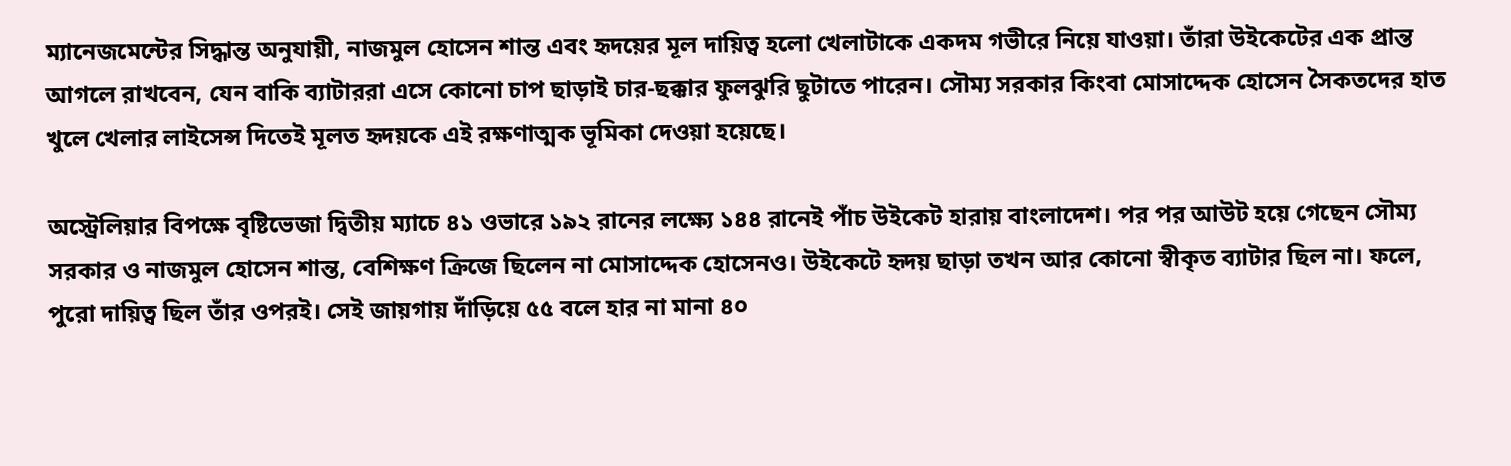ম্যানেজমেন্টের সিদ্ধান্ত অনুযায়ী, নাজমুল হোসেন শান্ত এবং হৃদয়ের মূল দায়িত্ব হলো খেলাটাকে একদম গভীরে নিয়ে যাওয়া। তাঁরা উইকেটের এক প্রান্ত আগলে রাখবেন, যেন বাকি ব্যাটাররা এসে কোনো চাপ ছাড়াই চার-ছক্কার ফুলঝুরি ছুটাতে পারেন। সৌম্য সরকার কিংবা মোসাদ্দেক হোসেন সৈকতদের হাত খুলে খেলার লাইসেন্স দিতেই মূলত হৃদয়কে এই রক্ষণাত্মক ভূমিকা দেওয়া হয়েছে।

অস্ট্রেলিয়ার বিপক্ষে বৃষ্টিভেজা দ্বিতীয় ম্যাচে ৪১ ওভারে ১৯২ রানের লক্ষ্যে ১৪৪ রানেই পাঁচ উইকেট হারায় বাংলাদেশ। পর পর আউট হয়ে গেছেন সৌম্য সরকার ও নাজমুল হোসেন শান্ত, বেশিক্ষণ ক্রিজে ছিলেন না মোসাদ্দেক হোসেনও। উইকেটে হৃদয় ছাড়া তখন আর কোনো স্বীকৃত ব্যাটার ছিল না। ফলে, পুরো দায়িত্ব ছিল তাঁর ওপরই। সেই জায়গায় দাঁড়িয়ে ৫৫ বলে হার না মানা ৪০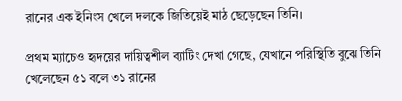রানের এক ইনিংস খেলে দলকে জিতিয়েই মাঠ ছেড়েছেন তিনি।

প্রথম ম্যাচেও হৃদয়ের দায়িত্বশীল ব্যাটিং দেখা গেছে, যেখানে পরিস্থিতি বুঝে তিনি খেলেছেন ৫১ বলে ৩১ রানের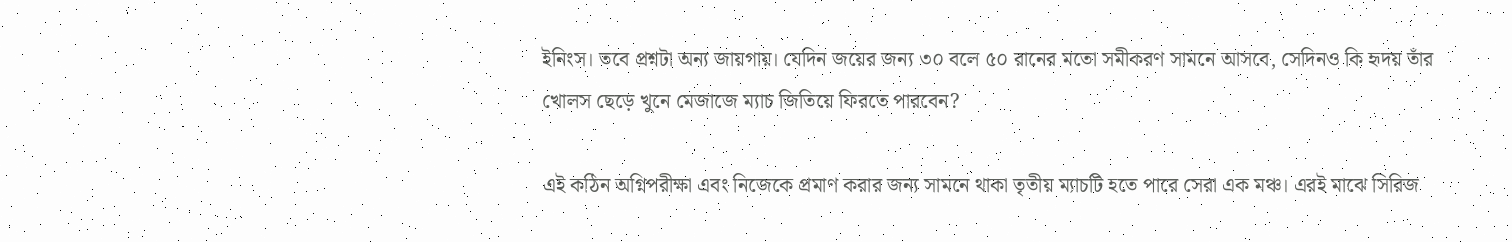ইনিংস। তবে প্রশ্নটা অন্য জায়গায়। যেদিন জয়ের জন্য ৩০ বলে ৫০ রানের মতো সমীকরণ সামনে আসবে, সেদিনও কি হৃদয় তাঁর খোলস ছেড়ে খুনে মেজাজে ম্যাচ জিতিয়ে ফিরতে পারবেন?

এই কঠিন অগ্নিপরীক্ষা এবং নিজেকে প্রমাণ করার জন্য সামনে থাকা তৃতীয় ম্যাচটি হতে পারে সেরা এক মঞ্চ। এরই মাঝে সিরিজ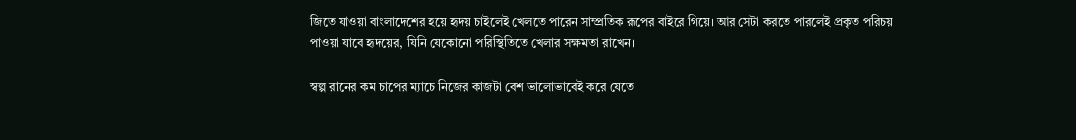জিতে যাওয়া বাংলাদেশের হয়ে হৃদয় চাইলেই খেলতে পারেন সাম্প্রতিক রূপের বাইরে গিয়ে। আর সেটা করতে পারলেই প্রকৃত পরিচয় পাওয়া যাবে হৃদয়ের, যিনি যেকোনো পরিস্থিতিতে খেলার সক্ষমতা রাখেন।

স্বল্প রানের কম চাপের ম্যাচে নিজের কাজটা বেশ ভালোভাবেই করে যেতে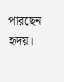পারছেন হৃদয়।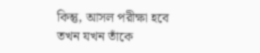কিন্তু, আসল পরীক্ষা হবে তখন যখন তাঁকে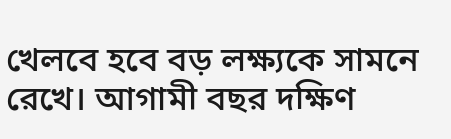খেলবে হবে বড় লক্ষ্যকে সামনে রেখে। আগামী বছর দক্ষিণ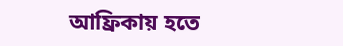আফ্রিকায় হতে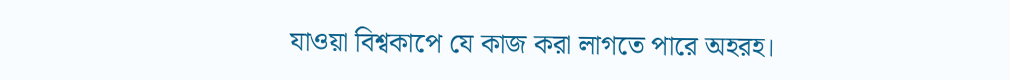যাওয়া বিশ্বকাপে যে কাজ করা লাগতে পারে অহরহ।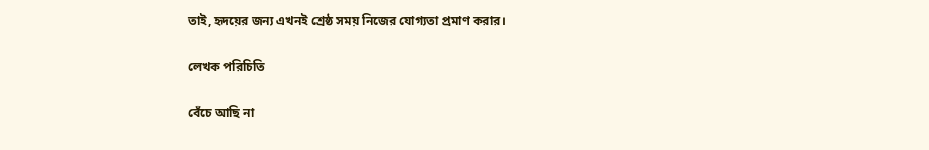তাই, হৃদয়ের জন্য এখনই শ্রেষ্ঠ সময় নিজের যোগ্যতা প্রমাণ করার।

লেখক পরিচিতি

বেঁচে আছি না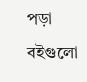পড়া বইগুলো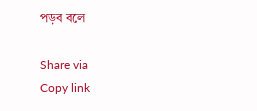পড়ব বলে

Share via
Copy link